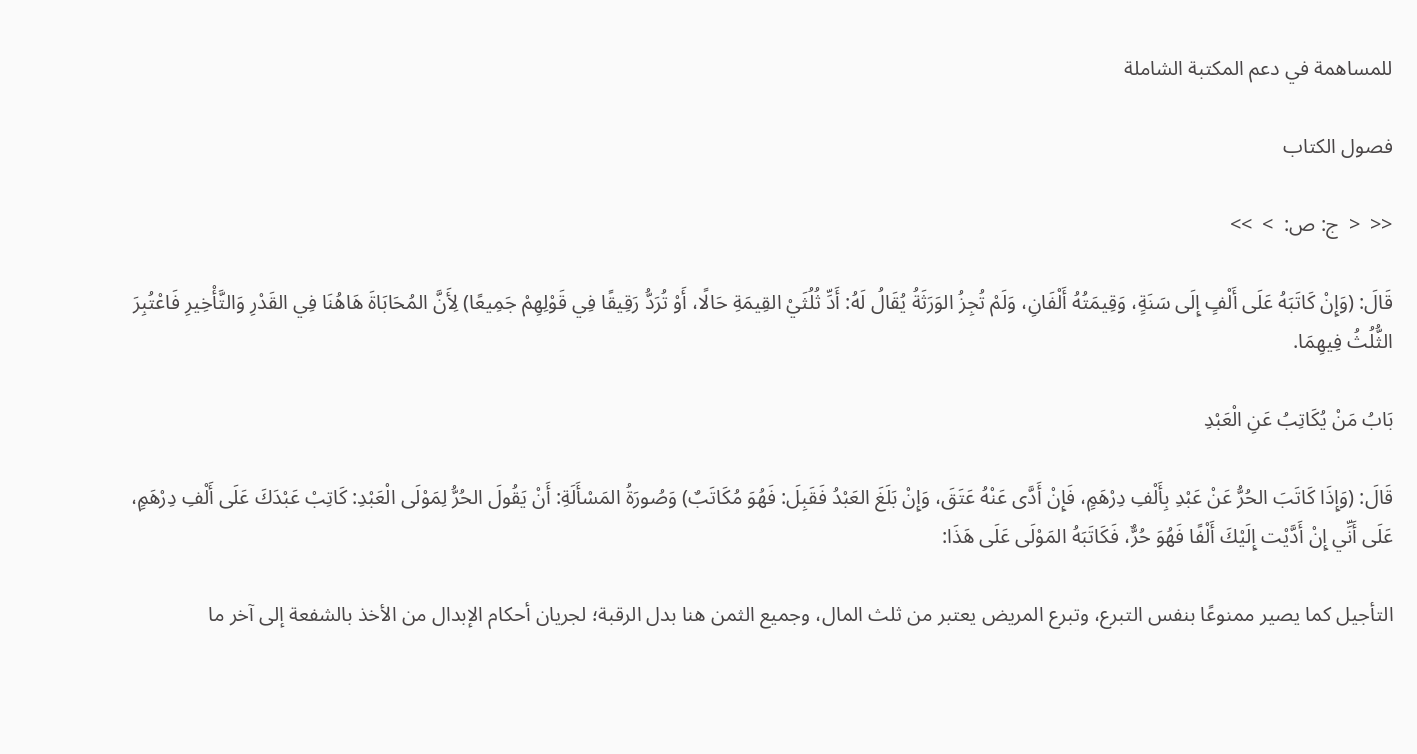للمساهمة في دعم المكتبة الشاملة

فصول الكتاب

<<  <  ج: ص:  >  >>

قَالَ: (وَإِنْ كَاتَبَهُ عَلَى أَلْفٍ إِلَى سَنَةٍ، وَقِيمَتُهُ أَلْفَانِ، وَلَمْ تُجِزُ الوَرَثَةُ يُقَالُ لَهُ: أَدِّ ثُلُثَيْ القِيمَةِ حَالًا، أَوْ تُرَدُّ رَقِيقًا فِي قَوْلِهِمْ جَمِيعًا) لِأَنَّ المُحَابَاةَ هَاهُنَا فِي القَدْرِ وَالتَّأْخِيرِ فَاعْتُبِرَ الثُّلُثُ فِيهِمَا.

بَابُ مَنْ يُكَاتِبُ عَنِ الْعَبْدِ

قَالَ: (وَإِذَا كَاتَبَ الحُرُّ عَنْ عَبْدِ بِأَلْفِ دِرْهَمٍ، فَإِنْ أَدَّى عَنْهُ عَتَقَ، وَإِنْ بَلَغَ العَبْدُ فَقَبِلَ: فَهُوَ مُكَاتَبٌ) وَصُورَةُ المَسْأَلَةِ: أَنْ يَقُولَ الحُرُّ لِمَوْلَى الْعَبْدِ: كَاتِبْ عَبْدَكَ عَلَى أَلْفِ دِرْهَمٍ، عَلَى أَنِّي إِنْ أَدَّيْت إِلَيْكَ أَلْفًا فَهُوَ حُرٌّ، فَكَاتَبَهُ المَوْلَى عَلَى هَذَا:

التأجيل كما يصير ممنوعًا بنفس التبرع، وتبرع المريض يعتبر من ثلث المال، وجميع الثمن هنا بدل الرقبة؛ لجريان أحكام الإبدال من الأخذ بالشفعة إلى آخر ما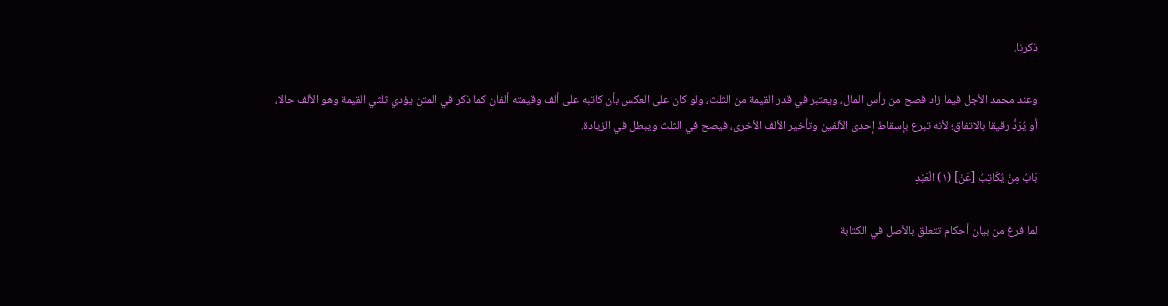ذكرنا.

وعند محمد الأجل فيما زاد فصح من رأس المال، ويعتبر في قدر القيمة من الثلث، ولو كان على العكس بأن كاتبه على ألف وقيمته ألفان كما ذكر في المتن يؤدي ثلثي القيمة وهو الألف حالا، أو يُرَدُّ رقيقا بالاتفاق؛ لأنه تبرع بإسقاط إحدى الألفين وتأخير الألف الأخرى، فيصح في الثلث ويبطل في الزيادة.

بَابُ مِنْ يُكَاتِبُ [عَنْ] (١) الْعَبْدِ

لما فرغ من بيان أحكام تتعلق بالأصل في الكتابة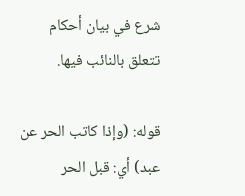شرع في بيان أحكام تتعلق بالنائب فيها.

قوله: (وإذا كاتب الحر عن عبد) أي: قبل الحر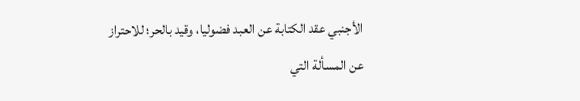الأجنبي عقد الكتابة عن العبد فضوليا، وقيد بالحر؛ للاحتراز عن المسألة التي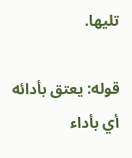تليها.

قوله: يعتق بأدائه أي بأداء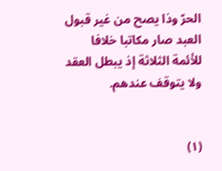الحرّ وذا يصح من غير قبول العبد صار مكاتبا خلافا للأئمة الثلاثة إذ يبطل العقد ولا يتوقف عندهم.


(١)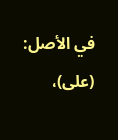في الأصل: (على)،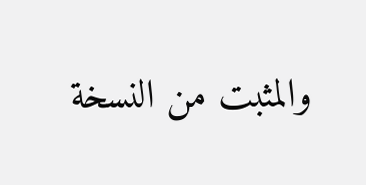والمثبت من النسخة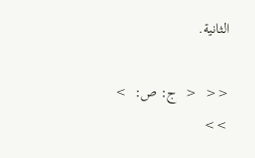الثانية.

<<  <  ج: ص:  >  >>